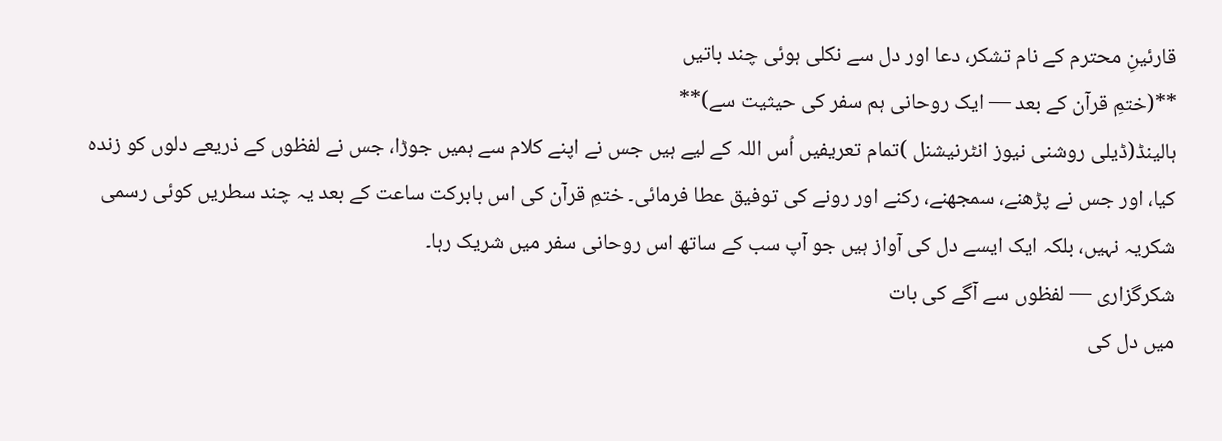قارئینِ محترم کے نام تشکر، دعا اور دل سے نکلی ہوئی چند باتیں
**(ختمِ قرآن کے بعد — ایک روحانی ہم سفر کی حیثیت سے)**
ہالینڈ(ڈیلی روشنی نیوز انٹرنیشنل )تمام تعریفیں اُس اللہ کے لیے ہیں جس نے اپنے کلام سے ہمیں جوڑا، جس نے لفظوں کے ذریعے دلوں کو زندہ کیا، اور جس نے پڑھنے، سمجھنے، رکنے اور رونے کی توفیق عطا فرمائی۔ ختمِ قرآن کی اس بابرکت ساعت کے بعد یہ چند سطریں کوئی رسمی شکریہ نہیں، بلکہ ایک ایسے دل کی آواز ہیں جو آپ سب کے ساتھ اس روحانی سفر میں شریک رہا۔
شکرگزاری — لفظوں سے آگے کی بات
میں دل کی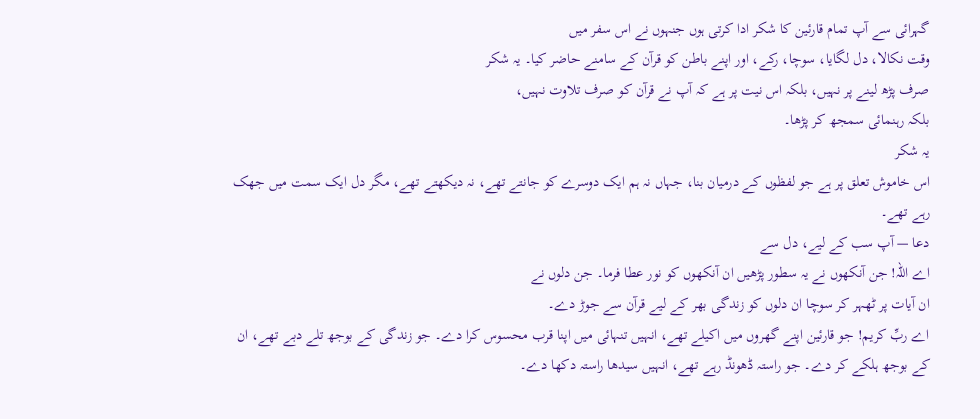گہرائی سے آپ تمام قارئین کا شکر ادا کرتی ہوں جنہوں نے اس سفر میں
وقت نکالا، دل لگایا، سوچا، رکے، اور اپنے باطن کو قرآن کے سامنے حاضر کیا۔ یہ شکر
صرف پڑھ لینے پر نہیں، بلکہ اس نیت پر ہے کہ آپ نے قرآن کو صرف تلاوت نہیں،
بلکہ رہنمائی سمجھ کر پڑھا۔
یہ شکر
اس خاموش تعلق پر ہے جو لفظوں کے درمیان بنا، جہاں نہ ہم ایک دوسرے کو جانتے تھے، نہ دیکھتے تھے، مگر دل ایک سمت میں جھک رہے تھے۔
دعا — آپ سب کے لیے، دل سے
اے اللہ! جن آنکھوں نے یہ سطور پڑھیں ان آنکھوں کو نور عطا فرما۔ جن دلوں نے
ان آیات پر ٹھہر کر سوچا ان دلوں کو زندگی بھر کے لیے قرآن سے جوڑ دے۔
اے ربِّ کریم! جو قارئین اپنے گھروں میں اکیلے تھے، انہیں تنہائی میں اپنا قرب محسوس کرا دے۔ جو زندگی کے بوجھ تلے دبے تھے، ان کے بوجھ ہلکے کر دے۔ جو راستہ ڈھونڈ رہے تھے، انہیں سیدھا راستہ دکھا دے۔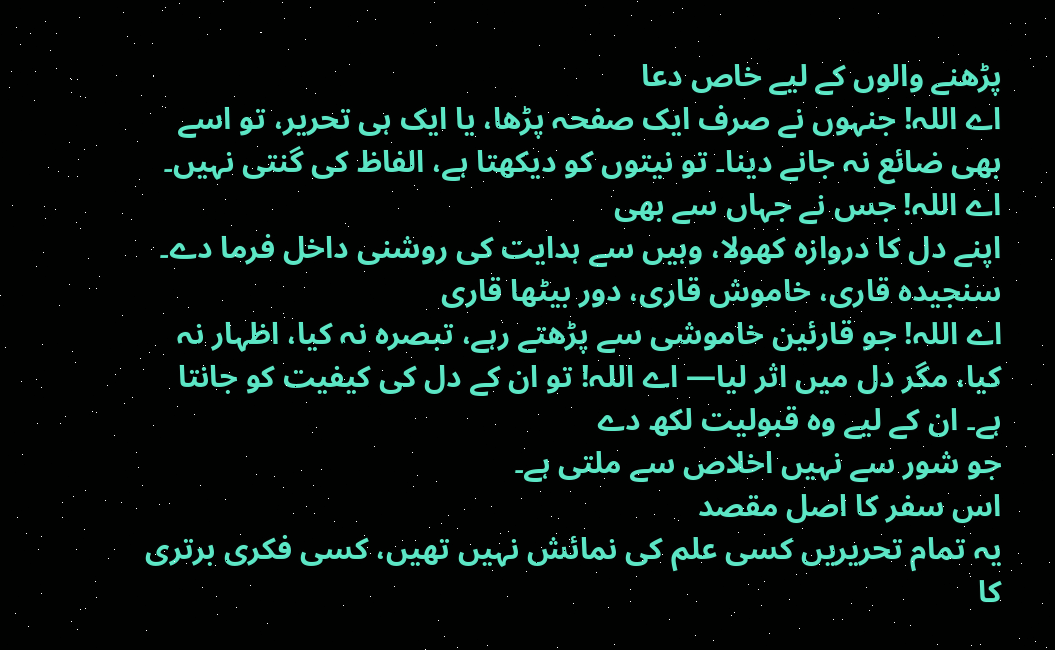پڑھنے والوں کے لیے خاص دعا
اے اللہ! جنہوں نے صرف ایک صفحہ پڑھا، یا ایک ہی تحریر، تو اسے بھی ضائع نہ جانے دینا۔ تو نیتوں کو دیکھتا ہے، الفاظ کی گنتی نہیں۔ اے اللہ! جس نے جہاں سے بھی
اپنے دل کا دروازہ کھولا، وہیں سے ہدایت کی روشنی داخل فرما دے۔
سنجیدہ قاری، خاموش قاری، دور بیٹھا قاری
اے اللہ! جو قارئین خاموشی سے پڑھتے رہے، تبصرہ نہ کیا، اظہار نہ کیا، مگر دل میں اثر لیا— اے اللہ! تو ان کے دل کی کیفیت کو جانتا ہے۔ ان کے لیے وہ قبولیت لکھ دے
جو شور سے نہیں اخلاص سے ملتی ہے۔
اس سفر کا اصل مقصد
یہ تمام تحریریں کسی علم کی نمائش نہیں تھیں، کسی فکری برتری کا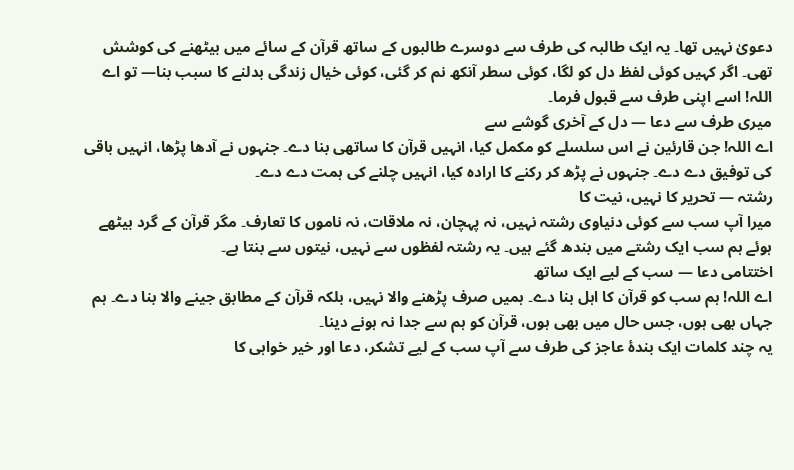دعویٰ نہیں تھا۔ یہ ایک طالبہ کی طرف سے دوسرے طالبوں کے ساتھ قرآن کے سائے میں بیٹھنے کی کوشش تھی۔ اگر کہیں کوئی لفظ دل کو لگا، کوئی سطر آنکھ نم کر گئی، کوئی خیال زندگی بدلنے کا سبب بنا— تو اے اللہ! اسے اپنی طرف سے قبول فرما۔
میری طرف سے دعا — دل کے آخری گوشے سے
اے اللہ! جن قارئین نے اس سلسلے کو مکمل کیا، انہیں قرآن کا ساتھی بنا دے۔ جنہوں نے آدھا پڑھا، انہیں باقی کی توفیق دے دے۔ جنہوں نے پڑھ کر رکنے کا ارادہ کیا، انہیں چلنے کی ہمت دے دے۔
رشتہ — تحریر کا نہیں، نیت کا
میرا آپ سب سے کوئی دنیاوی رشتہ نہیں، نہ پہچان، نہ ملاقات، نہ ناموں کا تعارف۔ مگر قرآن کے گرد بیٹھے ہوئے ہم سب ایک رشتے میں بندھ گئے ہیں۔ یہ رشتہ لفظوں سے نہیں، نیتوں سے بنتا ہے۔
اختتامی دعا — سب کے لیے ایک ساتھ
اے اللہ! ہم سب کو قرآن کا اہل بنا دے۔ ہمیں صرف پڑھنے والا نہیں، بلکہ قرآن کے مطابق جینے والا بنا دے۔ ہم جہاں بھی ہوں، جس حال میں بھی ہوں، قرآن کو ہم سے جدا نہ ہونے دینا۔
یہ چند کلمات ایک بندۂ عاجز کی طرف سے آپ سب کے لیے تشکر، دعا اور خیر خواہی کا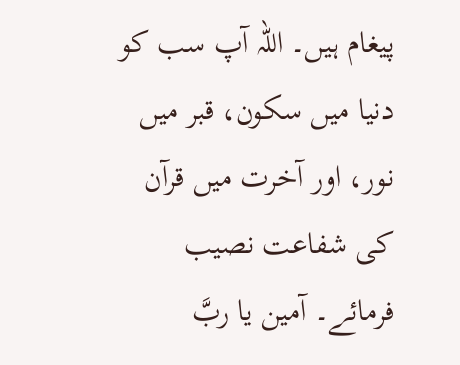پیغام ہیں۔ اللہ آپ سب کو دنیا میں سکون، قبر میں نور، اور آخرت میں قرآن کی شفاعت نصیب فرمائے۔ آمین یا ربَّ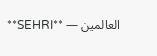العالمین — **SEHRI**